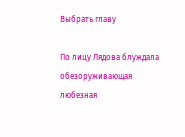Выбрать главу

По лицу Лядова блуждала обезоруживающая любезная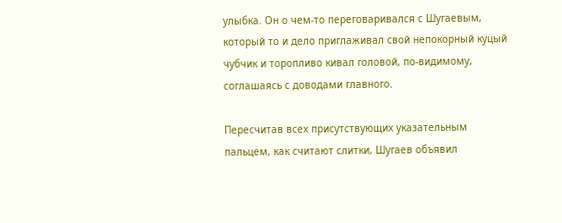улыбка. Он о чем-то переговаривался с Шугаевым, который то и дело приглаживал свой непокорный куцый чубчик и торопливо кивал головой, по-видимому, соглашаясь с доводами главного.

Пересчитав всех присутствующих указательным пальцем, как считают слитки, Шугаев объявил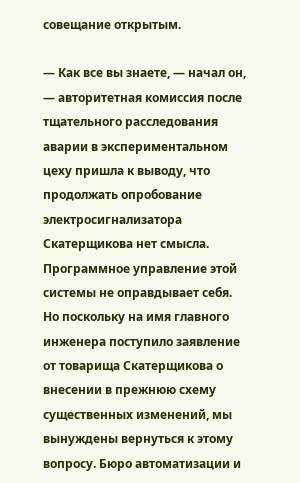совещание открытым.

— Как все вы знаете, — начал он, — авторитетная комиссия после тщательного расследования аварии в экспериментальном цеху пришла к выводу, что продолжать опробование электросигнализатора Скатерщикова нет смысла. Программное управление этой системы не оправдывает себя. Но поскольку на имя главного инженера поступило заявление от товарища Скатерщикова о внесении в прежнюю схему существенных изменений, мы вынуждены вернуться к этому вопросу. Бюро автоматизации и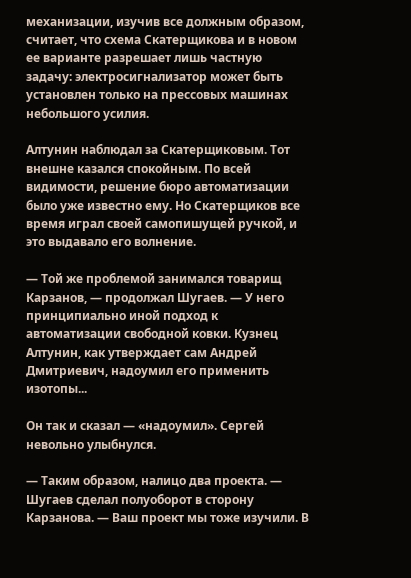механизации, изучив все должным образом, считает, что схема Скатерщикова и в новом ее варианте разрешает лишь частную задачу: электросигнализатор может быть установлен только на прессовых машинах небольшого усилия.

Алтунин наблюдал за Скатерщиковым. Тот внешне казался спокойным. По всей видимости, решение бюро автоматизации было уже известно ему. Но Скатерщиков все время играл своей самопишущей ручкой, и это выдавало его волнение.

— Той же проблемой занимался товарищ Карзанов, — продолжал Шугаев. — У него принципиально иной подход к автоматизации свободной ковки. Кузнец Алтунин, как утверждает сам Андрей Дмитриевич, надоумил его применить изотопы...

Он так и сказал — «надоумил». Сергей невольно улыбнулся.

— Таким образом, налицо два проекта. — Шугаев сделал полуоборот в сторону Карзанова. — Ваш проект мы тоже изучили. В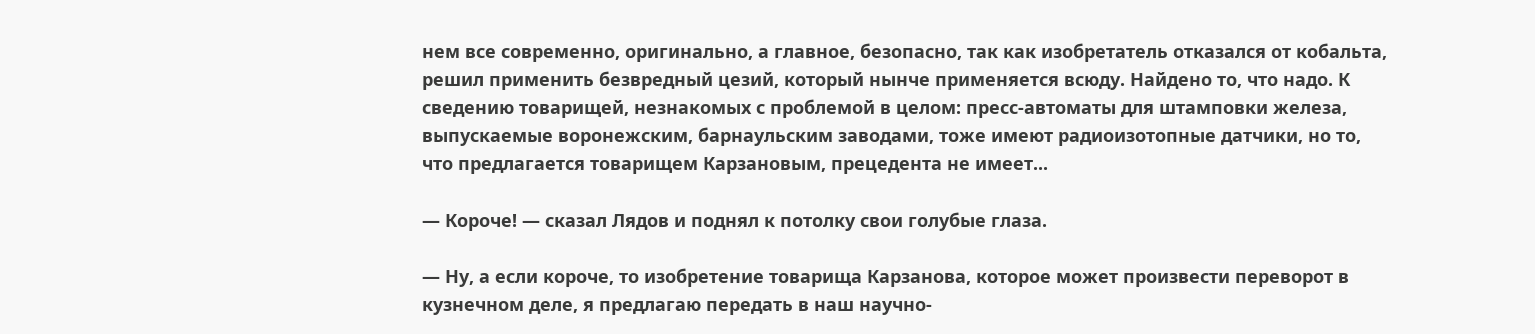нем все современно, оригинально, а главное, безопасно, так как изобретатель отказался от кобальта, решил применить безвредный цезий, который нынче применяется всюду. Найдено то, что надо. К сведению товарищей, незнакомых с проблемой в целом: пресс-автоматы для штамповки железа, выпускаемые воронежским, барнаульским заводами, тоже имеют радиоизотопные датчики, но то, что предлагается товарищем Карзановым, прецедента не имеет...

— Короче! — сказал Лядов и поднял к потолку свои голубые глаза.

— Ну, а если короче, то изобретение товарища Карзанова, которое может произвести переворот в кузнечном деле, я предлагаю передать в наш научно-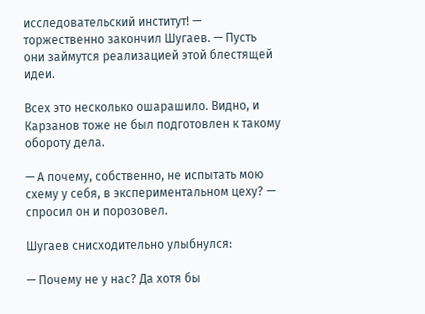исследовательский институт! — торжественно закончил Шугаев. — Пусть они займутся реализацией этой блестящей идеи.

Всех это несколько ошарашило. Видно, и Карзанов тоже не был подготовлен к такому обороту дела.

— А почему, собственно, не испытать мою схему у себя, в экспериментальном цеху? — спросил он и порозовел.

Шугаев снисходительно улыбнулся:

— Почему не у нас? Да хотя бы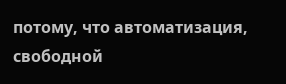потому, что автоматизация, свободной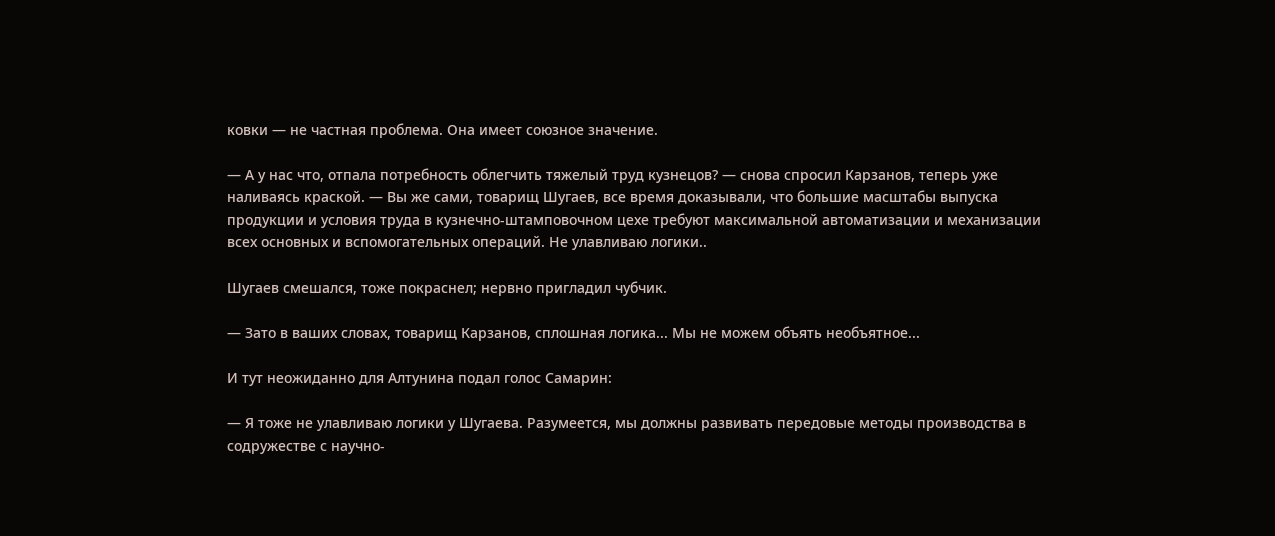ковки — не частная проблема. Она имеет союзное значение.

— А у нас что, отпала потребность облегчить тяжелый труд кузнецов? — снова спросил Карзанов, теперь уже наливаясь краской. — Вы же сами, товарищ Шугаев, все время доказывали, что большие масштабы выпуска продукции и условия труда в кузнечно-штамповочном цехе требуют максимальной автоматизации и механизации всех основных и вспомогательных операций. Не улавливаю логики..

Шугаев смешался, тоже покраснел; нервно пригладил чубчик.

— Зато в ваших словах, товарищ Карзанов, сплошная логика... Мы не можем объять необъятное...

И тут неожиданно для Алтунина подал голос Самарин:

— Я тоже не улавливаю логики у Шугаева. Разумеется, мы должны развивать передовые методы производства в содружестве с научно-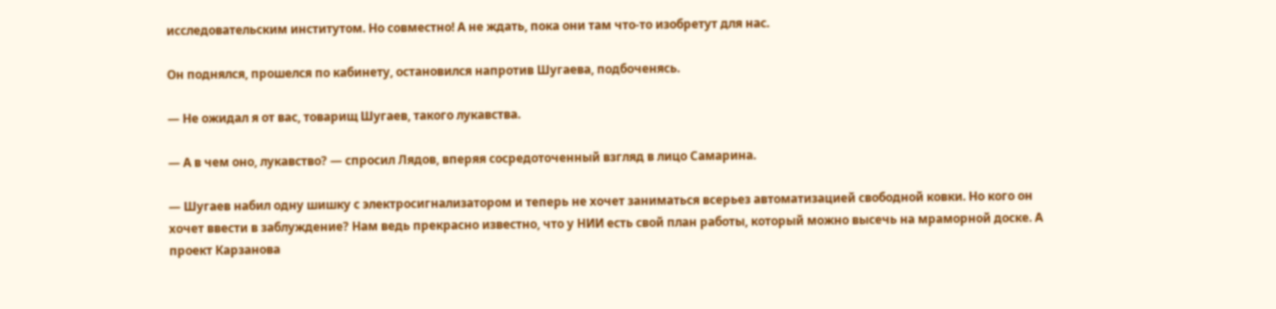исследовательским институтом. Но совместно! А не ждать, пока они там что-то изобретут для нас.

Он поднялся, прошелся по кабинету, остановился напротив Шугаева, подбоченясь.

— Не ожидал я от вас, товарищ Шугаев, такого лукавства.

— А в чем оно, лукавство? — спросил Лядов, вперяя сосредоточенный взгляд в лицо Самарина.

— Шугаев набил одну шишку с электросигнализатором и теперь не хочет заниматься всерьез автоматизацией свободной ковки. Но кого он хочет ввести в заблуждение? Нам ведь прекрасно известно, что у НИИ есть свой план работы, который можно высечь на мраморной доске. А проект Карзанова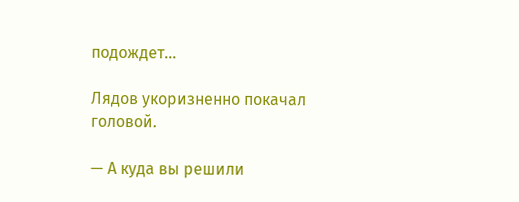подождет...

Лядов укоризненно покачал головой.

— А куда вы решили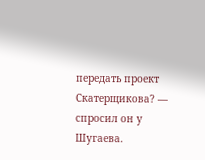передать проект Скатерщикова? — спросил он у Шугаева.